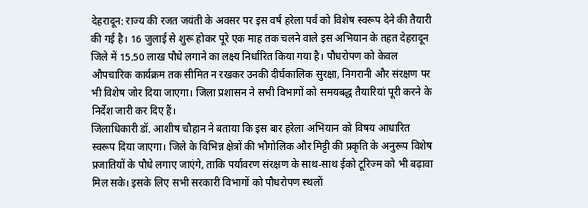देहरादून: राज्य की रजत जयंती के अवसर पर इस वर्ष हरेला पर्व को विशेष स्वरूप देने की तैयारी की गई है। 16 जुलाई से शुरू होकर पूरे एक माह तक चलने वाले इस अभियान के तहत देहरादून जिले में 15.50 लाख पौधे लगाने का लक्ष्य निर्धारित किया गया है। पौधरोपण को केवल औपचारिक कार्यक्रम तक सीमित न रखकर उनकी दीर्घकालिक सुरक्षा, निगरानी और संरक्षण पर भी विशेष जोर दिया जाएगा। जिला प्रशासन ने सभी विभागों को समयबद्ध तैयारियां पूरी करने के निर्देश जारी कर दिए हैं।
जिलाधिकारी डॉ. आशीष चौहान ने बताया कि इस बार हरेला अभियान को विषय आधारित स्वरूप दिया जाएगा। जिले के विभिन्न क्षेत्रों की भौगोलिक और मिट्टी की प्रकृति के अनुरूप विशेष प्रजातियों के पौधे लगाए जाएंगे, ताकि पर्यावरण संरक्षण के साथ-साथ ईको टूरिज्म को भी बढ़ावा मिल सके। इसके लिए सभी सरकारी विभागों को पौधरोपण स्थलों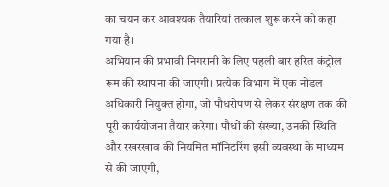का चयन कर आवश्यक तैयारियां तत्काल शुरू करने को कहा गया है।
अभियान की प्रभावी निगरानी के लिए पहली बार हरित कंट्रोल रूम की स्थापना की जाएगी। प्रत्येक विभाग में एक नोडल अधिकारी नियुक्त होगा, जो पौधरोपण से लेकर संरक्षण तक की पूरी कार्ययोजना तैयार करेगा। पौधों की संख्या, उनकी स्थिति और रखरखाव की नियमित मॉनिटरिंग इसी व्यवस्था के माध्यम से की जाएगी,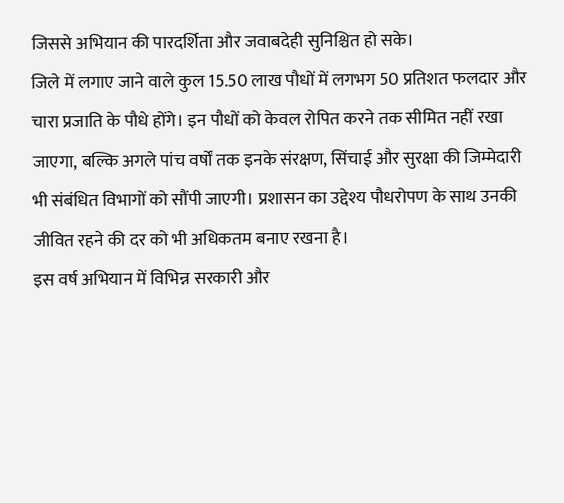जिससे अभियान की पारदर्शिता और जवाबदेही सुनिश्चित हो सके।
जिले में लगाए जाने वाले कुल 15.50 लाख पौधों में लगभग 50 प्रतिशत फलदार और चारा प्रजाति के पौधे होंगे। इन पौधों को केवल रोपित करने तक सीमित नहीं रखा जाएगा, बल्कि अगले पांच वर्षों तक इनके संरक्षण, सिंचाई और सुरक्षा की जिम्मेदारी भी संबंधित विभागों को सौंपी जाएगी। प्रशासन का उद्देश्य पौधरोपण के साथ उनकी जीवित रहने की दर को भी अधिकतम बनाए रखना है।
इस वर्ष अभियान में विभिन्न सरकारी और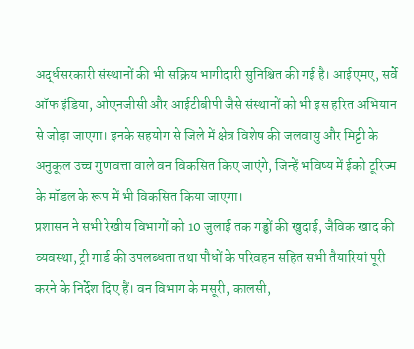अर्द्धसरकारी संस्थानों की भी सक्रिय भागीदारी सुनिश्चित की गई है। आईएमए, सर्वे ऑफ इंडिया, ओएनजीसी और आईटीबीपी जैसे संस्थानों को भी इस हरित अभियान से जोड़ा जाएगा। इनके सहयोग से जिले में क्षेत्र विशेष की जलवायु और मिट्टी के अनुकूल उच्च गुणवत्ता वाले वन विकसित किए जाएंगे, जिन्हें भविष्य में ईको टूरिज्म के मॉडल के रूप में भी विकसित किया जाएगा।
प्रशासन ने सभी रेखीय विभागों को 10 जुलाई तक गड्ढों की खुदाई, जैविक खाद की व्यवस्था, ट्री गार्ड की उपलब्धता तथा पौधों के परिवहन सहित सभी तैयारियां पूरी करने के निर्देश दिए हैं। वन विभाग के मसूरी, कालसी,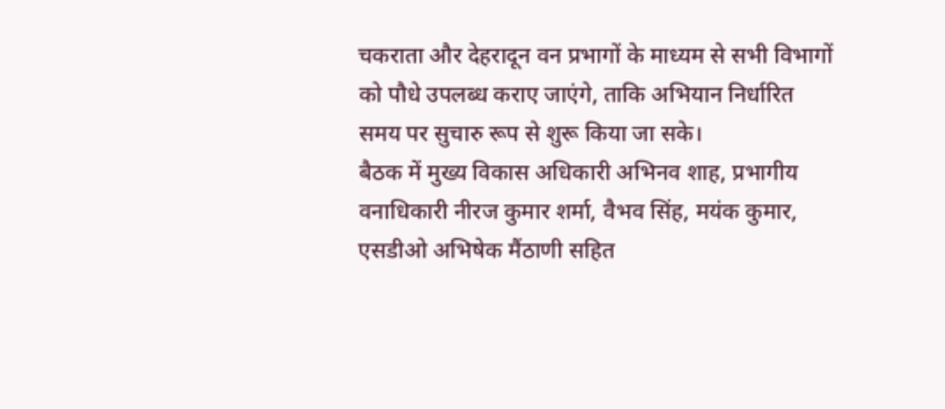चकराता और देहरादून वन प्रभागों के माध्यम से सभी विभागों को पौधे उपलब्ध कराए जाएंगे, ताकि अभियान निर्धारित समय पर सुचारु रूप से शुरू किया जा सके।
बैठक में मुख्य विकास अधिकारी अभिनव शाह, प्रभागीय वनाधिकारी नीरज कुमार शर्मा, वैभव सिंह, मयंक कुमार, एसडीओ अभिषेक मैंठाणी सहित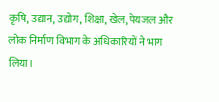कृषि, उद्यान, उद्योग, शिक्षा, खेल, पेयजल और लोक निर्माण विभाग के अधिकारियों ने भाग लिया।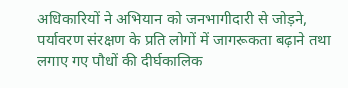अधिकारियों ने अभियान को जनभागीदारी से जोड़ने, पर्यावरण संरक्षण के प्रति लोगों में जागरूकता बढ़ाने तथा लगाए गए पौधों की दीर्घकालिक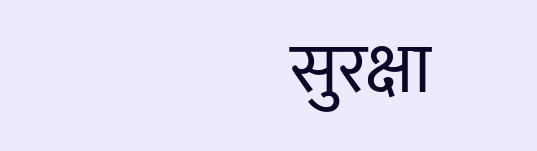सुरक्षा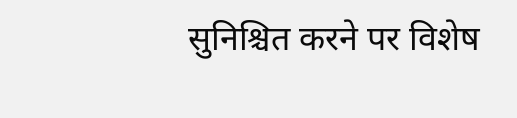सुनिश्चित करने पर विशेष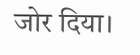जोर दिया।